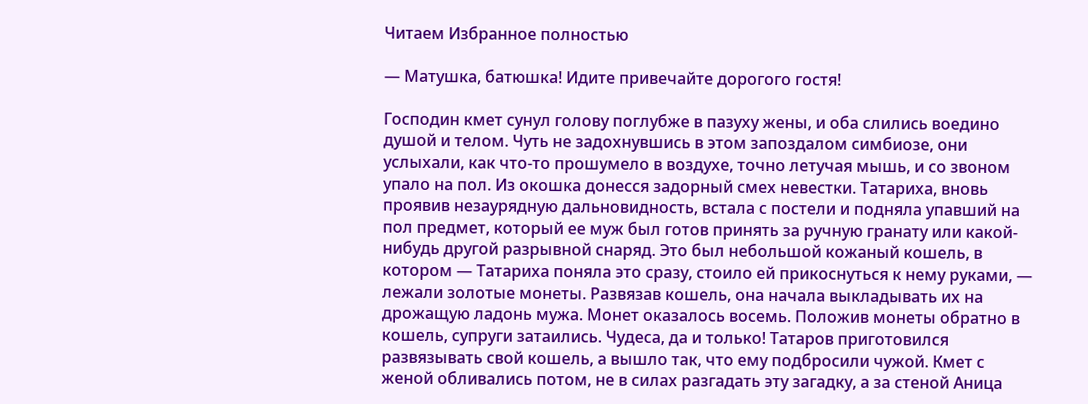Читаем Избранное полностью

— Матушка, батюшка! Идите привечайте дорогого гостя!

Господин кмет сунул голову поглубже в пазуху жены, и оба слились воедино душой и телом. Чуть не задохнувшись в этом запоздалом симбиозе, они услыхали, как что-то прошумело в воздухе, точно летучая мышь, и со звоном упало на пол. Из окошка донесся задорный смех невестки. Татариха, вновь проявив незаурядную дальновидность, встала с постели и подняла упавший на пол предмет, который ее муж был готов принять за ручную гранату или какой-нибудь другой разрывной снаряд. Это был небольшой кожаный кошель, в котором — Татариха поняла это сразу, стоило ей прикоснуться к нему руками, — лежали золотые монеты. Развязав кошель, она начала выкладывать их на дрожащую ладонь мужа. Монет оказалось восемь. Положив монеты обратно в кошель, супруги затаились. Чудеса, да и только! Татаров приготовился развязывать свой кошель, а вышло так, что ему подбросили чужой. Кмет с женой обливались потом, не в силах разгадать эту загадку, а за стеной Аница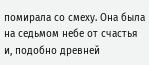помирала со смеху. Она была на седьмом небе от счастья и, подобно древней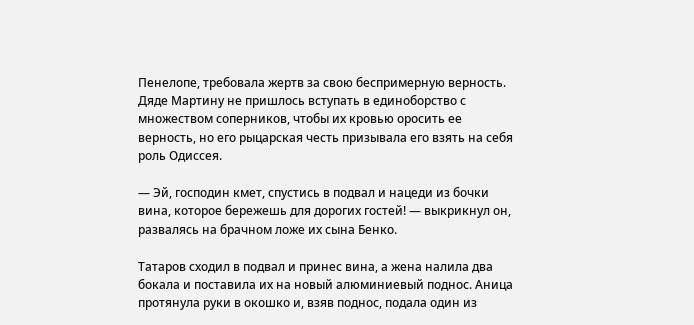Пенелопе, требовала жертв за свою беспримерную верность. Дяде Мартину не пришлось вступать в единоборство с множеством соперников, чтобы их кровью оросить ее верность, но его рыцарская честь призывала его взять на себя роль Одиссея.

— Эй, господин кмет, спустись в подвал и нацеди из бочки вина, которое бережешь для дорогих гостей! — выкрикнул он, развалясь на брачном ложе их сына Бенко.

Татаров сходил в подвал и принес вина, а жена налила два бокала и поставила их на новый алюминиевый поднос. Аница протянула руки в окошко и, взяв поднос, подала один из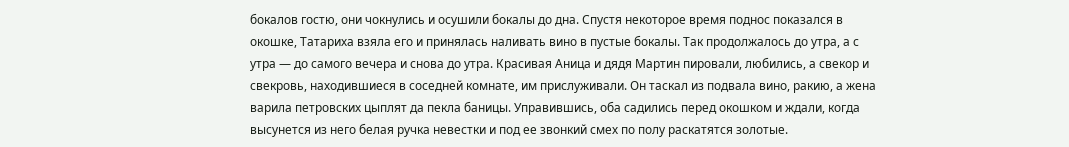бокалов гостю, они чокнулись и осушили бокалы до дна. Спустя некоторое время поднос показался в окошке, Татариха взяла его и принялась наливать вино в пустые бокалы. Так продолжалось до утра, а с утра — до самого вечера и снова до утра. Красивая Аница и дядя Мартин пировали, любились, а свекор и свекровь, находившиеся в соседней комнате, им прислуживали. Он таскал из подвала вино, ракию, а жена варила петровских цыплят да пекла баницы. Управившись, оба садились перед окошком и ждали, когда высунется из него белая ручка невестки и под ее звонкий смех по полу раскатятся золотые.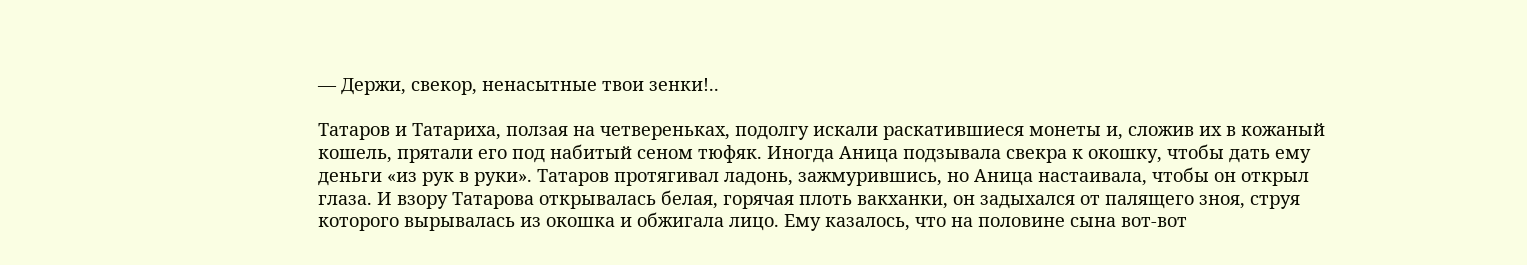— Держи, свекор, ненасытные твои зенки!..

Татаров и Татариха, ползая на четвереньках, подолгу искали раскатившиеся монеты и, сложив их в кожаный кошель, прятали его под набитый сеном тюфяк. Иногда Аница подзывала свекра к окошку, чтобы дать ему деньги «из рук в руки». Татаров протягивал ладонь, зажмурившись, но Аница настаивала, чтобы он открыл глаза. И взору Татарова открывалась белая, горячая плоть вакханки, он задыхался от палящего зноя, струя которого вырывалась из окошка и обжигала лицо. Ему казалось, что на половине сына вот-вот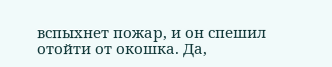вспыхнет пожар, и он спешил отойти от окошка. Да,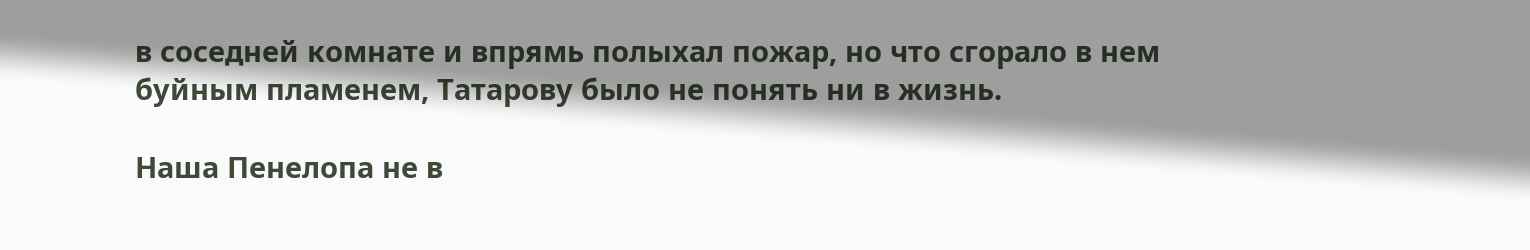в соседней комнате и впрямь полыхал пожар, но что сгорало в нем буйным пламенем, Татарову было не понять ни в жизнь.

Наша Пенелопа не в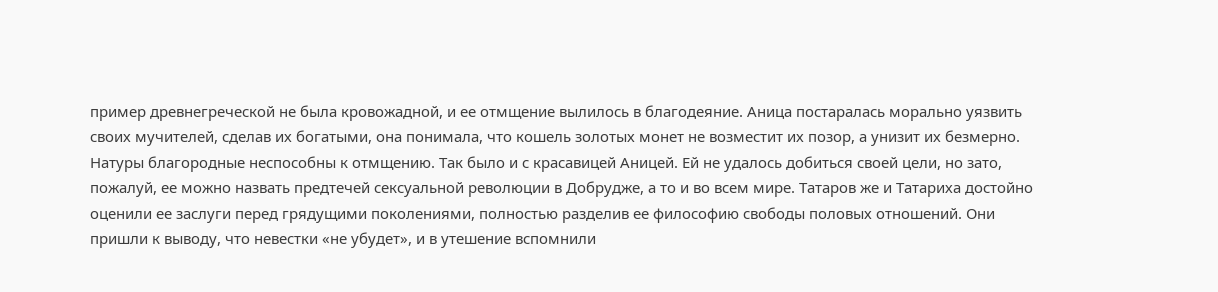пример древнегреческой не была кровожадной, и ее отмщение вылилось в благодеяние. Аница постаралась морально уязвить своих мучителей, сделав их богатыми, она понимала, что кошель золотых монет не возместит их позор, а унизит их безмерно. Натуры благородные неспособны к отмщению. Так было и с красавицей Аницей. Ей не удалось добиться своей цели, но зато, пожалуй, ее можно назвать предтечей сексуальной революции в Добрудже, а то и во всем мире. Татаров же и Татариха достойно оценили ее заслуги перед грядущими поколениями, полностью разделив ее философию свободы половых отношений. Они пришли к выводу, что невестки «не убудет», и в утешение вспомнили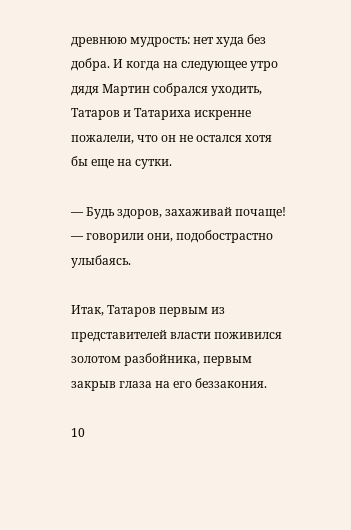древнюю мудрость: нет худа без добра. И когда на следующее утро дядя Мартин собрался уходить, Татаров и Татариха искренне пожалели, что он не остался хотя бы еще на сутки.

— Будь здоров, захаживай почаще! — говорили они, подобострастно улыбаясь.

Итак, Татаров первым из представителей власти поживился золотом разбойника, первым закрыв глаза на его беззакония.

10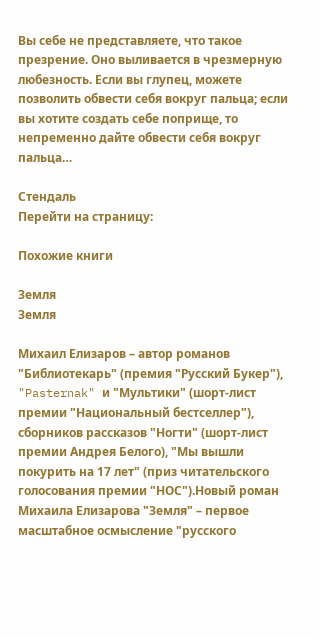Вы себе не представляете, что такое презрение. Оно выливается в чрезмерную любезность. Если вы глупец, можете позволить обвести себя вокруг пальца; если вы хотите создать себе поприще, то непременно дайте обвести себя вокруг пальца…

Стендаль
Перейти на страницу:

Похожие книги

Земля
Земля

Михаил Елизаров – автор романов "Библиотекарь" (премия "Русский Букер"), "Pasternak" и "Мультики" (шорт-лист премии "Национальный бестселлер"), сборников рассказов "Ногти" (шорт-лист премии Андрея Белого), "Мы вышли покурить на 17 лет" (приз читательского голосования премии "НОС").Новый роман Михаила Елизарова "Земля" – первое масштабное осмысление "русского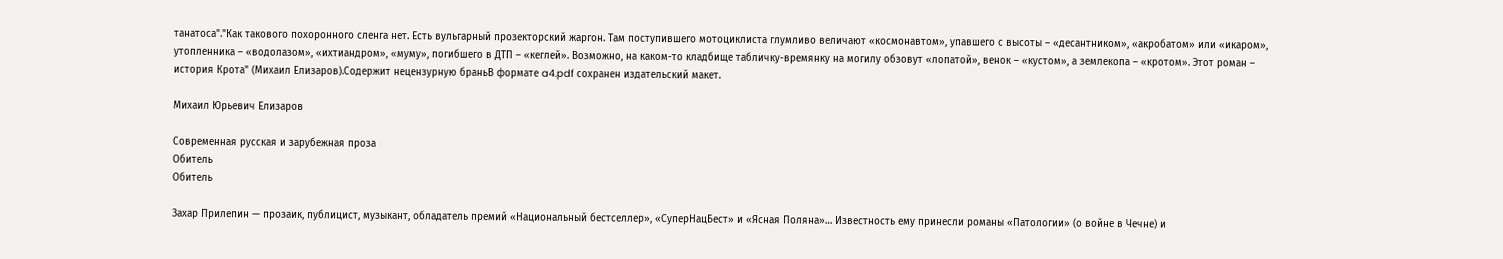танатоса"."Как такового похоронного сленга нет. Есть вульгарный прозекторский жаргон. Там поступившего мотоциклиста глумливо величают «космонавтом», упавшего с высоты – «десантником», «акробатом» или «икаром», утопленника – «водолазом», «ихтиандром», «муму», погибшего в ДТП – «кеглей». Возможно, на каком-то кладбище табличку-времянку на могилу обзовут «лопатой», венок – «кустом», а землекопа – «кротом». Этот роман – история Крота" (Михаил Елизаров).Содержит нецензурную браньВ формате a4.pdf сохранен издательский макет.

Михаил Юрьевич Елизаров

Современная русская и зарубежная проза
Обитель
Обитель

Захар Прилепин — прозаик, публицист, музыкант, обладатель премий «Национальный бестселлер», «СуперНацБест» и «Ясная Поляна»… Известность ему принесли романы «Патологии» (о войне в Чечне) и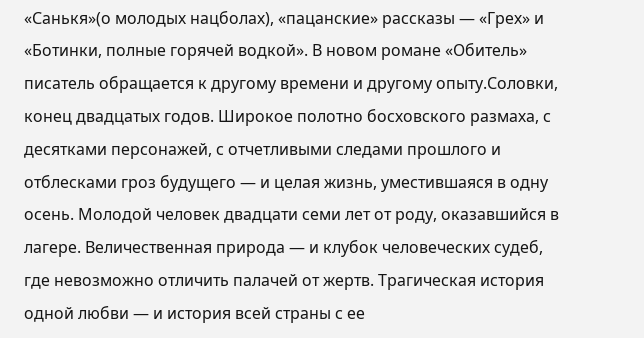«Санькя»(о молодых нацболах), «пацанские» рассказы — «Грех» и «Ботинки, полные горячей водкой». В новом романе «Обитель» писатель обращается к другому времени и другому опыту.Соловки, конец двадцатых годов. Широкое полотно босховского размаха, с десятками персонажей, с отчетливыми следами прошлого и отблесками гроз будущего — и целая жизнь, уместившаяся в одну осень. Молодой человек двадцати семи лет от роду, оказавшийся в лагере. Величественная природа — и клубок человеческих судеб, где невозможно отличить палачей от жертв. Трагическая история одной любви — и история всей страны с ее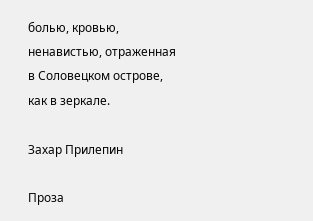болью, кровью, ненавистью, отраженная в Соловецком острове, как в зеркале.

Захар Прилепин

Проза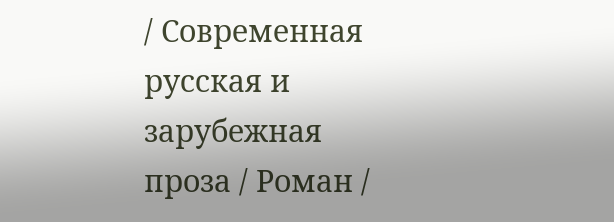/ Современная русская и зарубежная проза / Роман /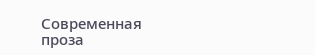Современная проза